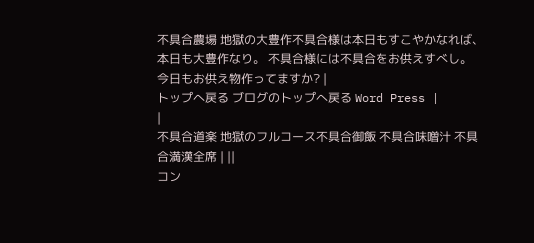不具合農場 地獄の大豊作不具合様は本日もすこやかなれば、本日も大豊作なり。 不具合様には不具合をお供えすべし。 今日もお供え物作ってますか? |
トップへ戻る ブログのトップへ戻る Word Press |
|
不具合道楽 地獄のフルコース不具合御飯 不具合味噌汁 不具合満漢全席 | ||
コン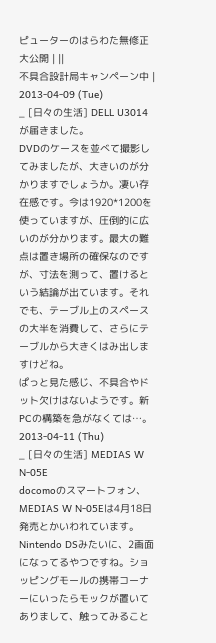ピューターのはらわた無修正大公開 | ||
不具合設計局キャンペーン中 |
2013-04-09 (Tue)
_ [日々の生活] DELL U3014が届きました。
DVDのケースを並べて撮影してみましたが、大きいのが分かりますでしょうか。凄い存在感です。今は1920*1200を使っていますが、圧倒的に広いのが分かります。最大の難点は置き場所の確保なのですが、寸法を測って、置けるという結論が出ています。それでも、テーブル上のスペースの大半を消費して、さらにテーブルから大きくはみ出しますけどね。
ぱっと見た感じ、不具合やドット欠けはないようです。新PCの構築を急がなくては…。
2013-04-11 (Thu)
_ [日々の生活] MEDIAS W N-05E
docomoのスマートフォン、MEDIAS W N-05Eは4月18日発売とかいわれています。Nintendo DSみたいに、2画面になってるやつですね。ショッピングモールの携帯コーナーにいったらモックが置いてありまして、触ってみること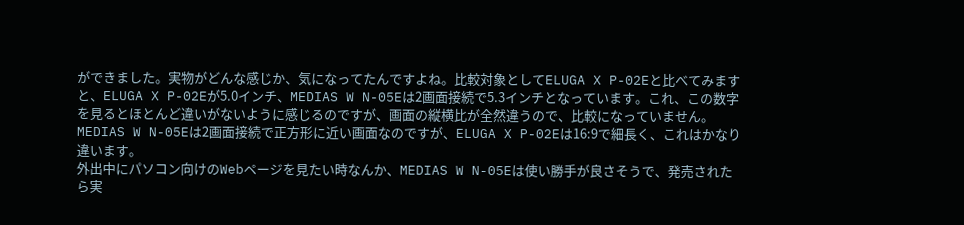ができました。実物がどんな感じか、気になってたんですよね。比較対象としてELUGA X P-02Eと比べてみますと、ELUGA X P-02Eが5.0インチ、MEDIAS W N-05Eは2画面接続で5.3インチとなっています。これ、この数字を見るとほとんど違いがないように感じるのですが、画面の縦横比が全然違うので、比較になっていません。MEDIAS W N-05Eは2画面接続で正方形に近い画面なのですが、ELUGA X P-02Eは16:9で細長く、これはかなり違います。
外出中にパソコン向けのWebページを見たい時なんか、MEDIAS W N-05Eは使い勝手が良さそうで、発売されたら実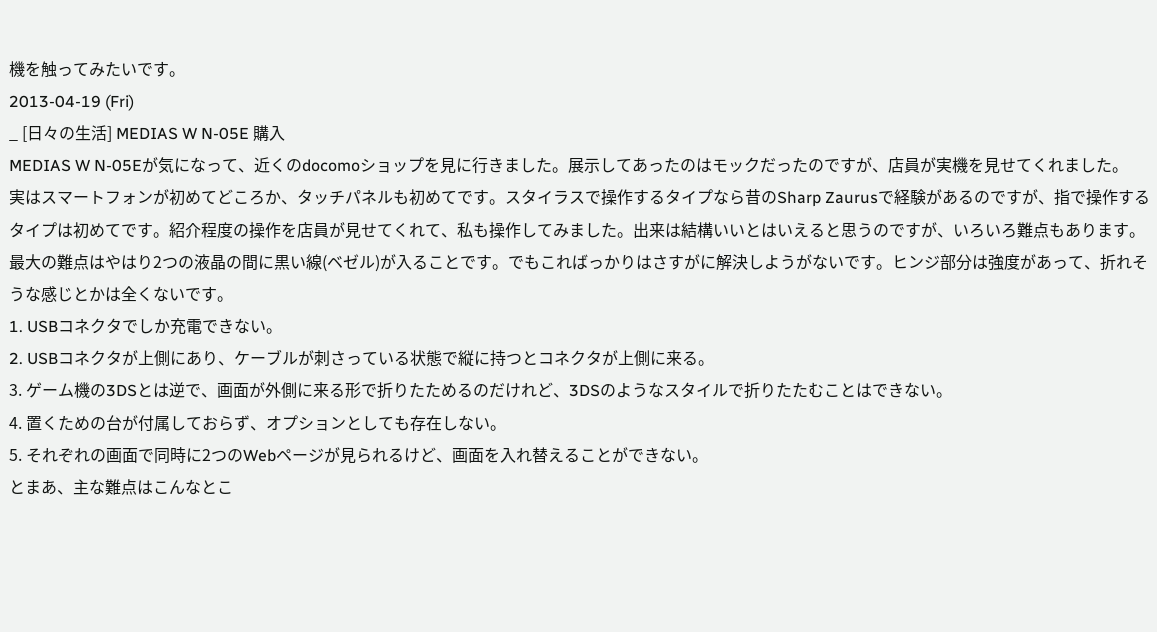機を触ってみたいです。
2013-04-19 (Fri)
_ [日々の生活] MEDIAS W N-05E 購入
MEDIAS W N-05Eが気になって、近くのdocomoショップを見に行きました。展示してあったのはモックだったのですが、店員が実機を見せてくれました。
実はスマートフォンが初めてどころか、タッチパネルも初めてです。スタイラスで操作するタイプなら昔のSharp Zaurusで経験があるのですが、指で操作するタイプは初めてです。紹介程度の操作を店員が見せてくれて、私も操作してみました。出来は結構いいとはいえると思うのですが、いろいろ難点もあります。最大の難点はやはり2つの液晶の間に黒い線(ベゼル)が入ることです。でもこればっかりはさすがに解決しようがないです。ヒンジ部分は強度があって、折れそうな感じとかは全くないです。
1. USBコネクタでしか充電できない。
2. USBコネクタが上側にあり、ケーブルが刺さっている状態で縦に持つとコネクタが上側に来る。
3. ゲーム機の3DSとは逆で、画面が外側に来る形で折りたためるのだけれど、3DSのようなスタイルで折りたたむことはできない。
4. 置くための台が付属しておらず、オプションとしても存在しない。
5. それぞれの画面で同時に2つのWebページが見られるけど、画面を入れ替えることができない。
とまあ、主な難点はこんなとこ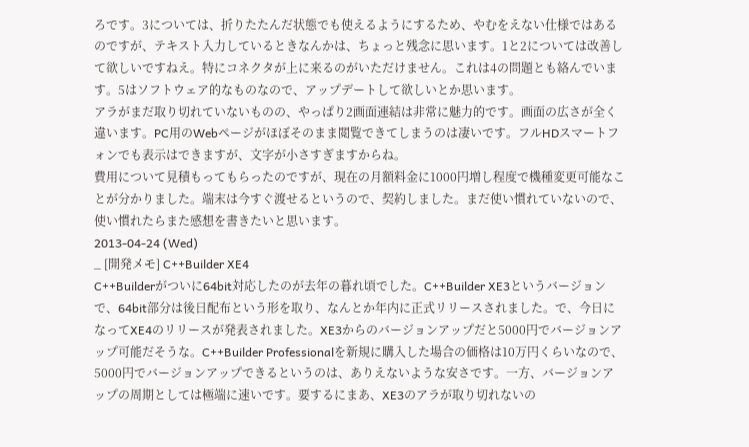ろです。3については、折りたたんだ状態でも使えるようにするため、やむをえない仕様ではあるのですが、テキスト入力しているときなんかは、ちょっと残念に思います。1と2については改善して欲しいですねえ。特にコネクタが上に来るのがいただけません。これは4の問題とも絡んでいます。5はソフトウェア的なものなので、アップデートして欲しいとか思います。
アラがまだ取り切れていないものの、やっぱり2画面連結は非常に魅力的です。画面の広さが全く違います。PC用のWebページがほぼそのまま閲覧できてしまうのは凄いです。フルHDスマートフォンでも表示はできますが、文字が小さすぎますからね。
費用について見積もってもらったのですが、現在の月額料金に1000円増し程度で機種変更可能なことが分かりました。端末は今すぐ渡せるというので、契約しました。まだ使い慣れていないので、使い慣れたらまた感想を書きたいと思います。
2013-04-24 (Wed)
_ [開発メモ] C++Builder XE4
C++Builderがついに64bit対応したのが去年の暮れ頃でした。C++Builder XE3というバージョンで、64bit部分は後日配布という形を取り、なんとか年内に正式リリースされました。で、今日になってXE4のリリースが発表されました。XE3からのバージョンアップだと5000円でバージョンアップ可能だそうな。C++Builder Professionalを新規に購入した場合の価格は10万円くらいなので、5000円でバージョンアップできるというのは、ありえないような安さです。一方、バージョンアップの周期としては極端に速いです。要するにまあ、XE3のアラが取り切れないの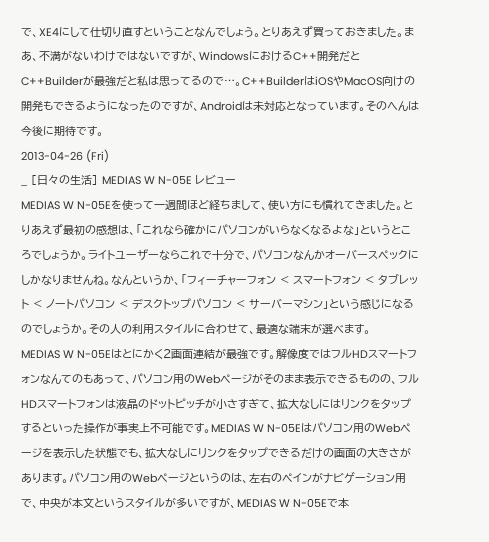で、XE4にして仕切り直すということなんでしょう。とりあえず買っておきました。まあ、不満がないわけではないですが、WindowsにおけるC++開発だとC++Builderが最強だと私は思ってるので…。C++BuilderはiOSやMacOS向けの開発もできるようになったのですが、Androidは未対応となっています。そのへんは今後に期待です。
2013-04-26 (Fri)
_ [日々の生活] MEDIAS W N-05E レビュー
MEDIAS W N-05Eを使って一週間ほど経ちまして、使い方にも慣れてきました。とりあえず最初の感想は、「これなら確かにパソコンがいらなくなるよな」というところでしょうか。ライトユーザーならこれで十分で、パソコンなんかオーバースペックにしかなりませんね。なんというか、「フィーチャーフォン < スマートフォン < タブレット < ノートパソコン < デスクトップパソコン < サーバーマシン」という感じになるのでしょうか。その人の利用スタイルに合わせて、最適な端末が選べます。
MEDIAS W N-05Eはとにかく2画面連結が最強です。解像度ではフルHDスマートフォンなんてのもあって、パソコン用のWebページがそのまま表示できるものの、フルHDスマートフォンは液晶のドットピッチが小さすぎて、拡大なしにはリンクをタップするといった操作が事実上不可能です。MEDIAS W N-05Eはパソコン用のWebページを表示した状態でも、拡大なしにリンクをタップできるだけの画面の大きさがあります。パソコン用のWebページというのは、左右のペインがナビゲーション用で、中央が本文というスタイルが多いですが、MEDIAS W N-05Eで本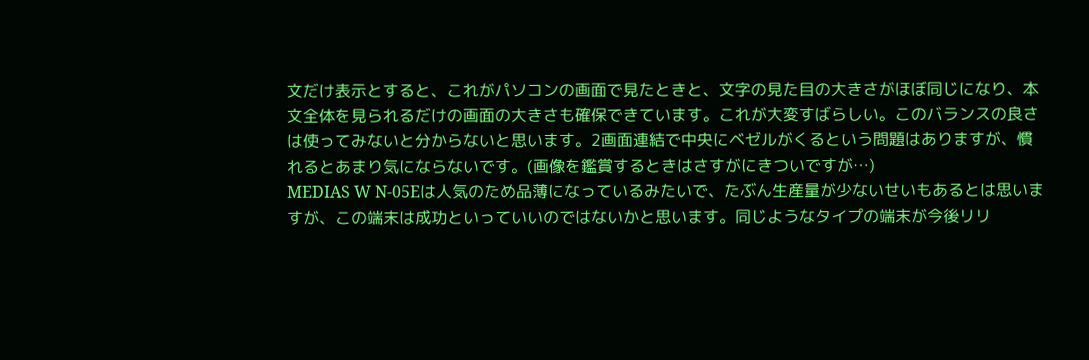文だけ表示とすると、これがパソコンの画面で見たときと、文字の見た目の大きさがほぼ同じになり、本文全体を見られるだけの画面の大きさも確保できています。これが大変すばらしい。このバランスの良さは使ってみないと分からないと思います。2画面連結で中央にベゼルがくるという問題はありますが、慣れるとあまり気にならないです。(画像を鑑賞するときはさすがにきついですが…)
MEDIAS W N-05Eは人気のため品薄になっているみたいで、たぶん生産量が少ないせいもあるとは思いますが、この端末は成功といっていいのではないかと思います。同じようなタイプの端末が今後リリ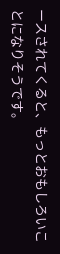ースされてくると、もっとおもしろいことになりそうです。